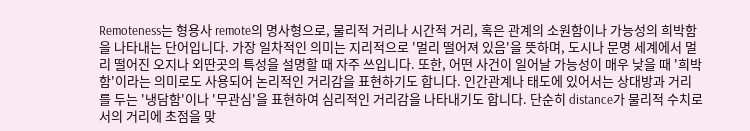Remoteness는 형용사 remote의 명사형으로, 물리적 거리나 시간적 거리, 혹은 관계의 소원함이나 가능성의 희박함을 나타내는 단어입니다. 가장 일차적인 의미는 지리적으로 '멀리 떨어져 있음'을 뜻하며, 도시나 문명 세계에서 멀리 떨어진 오지나 외딴곳의 특성을 설명할 때 자주 쓰입니다. 또한, 어떤 사건이 일어날 가능성이 매우 낮을 때 '희박함'이라는 의미로도 사용되어 논리적인 거리감을 표현하기도 합니다. 인간관계나 태도에 있어서는 상대방과 거리를 두는 '냉담함'이나 '무관심'을 표현하여 심리적인 거리감을 나타내기도 합니다. 단순히 distance가 물리적 수치로서의 거리에 초점을 맞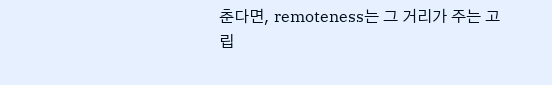춘다면, remoteness는 그 거리가 주는 고립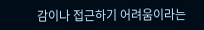감이나 접근하기 어려움이라는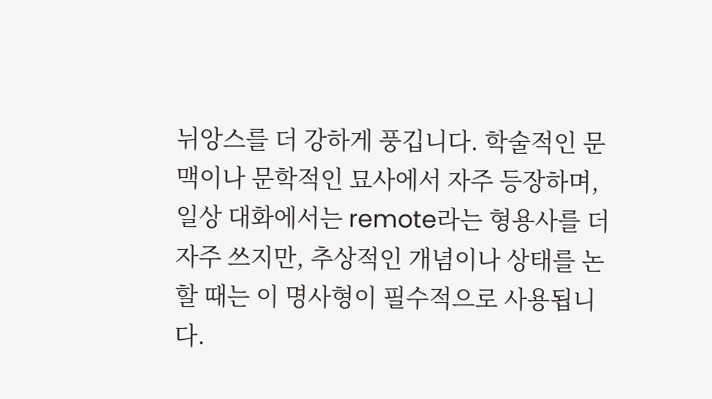뉘앙스를 더 강하게 풍깁니다. 학술적인 문맥이나 문학적인 묘사에서 자주 등장하며, 일상 대화에서는 remote라는 형용사를 더 자주 쓰지만, 추상적인 개념이나 상태를 논할 때는 이 명사형이 필수적으로 사용됩니다.